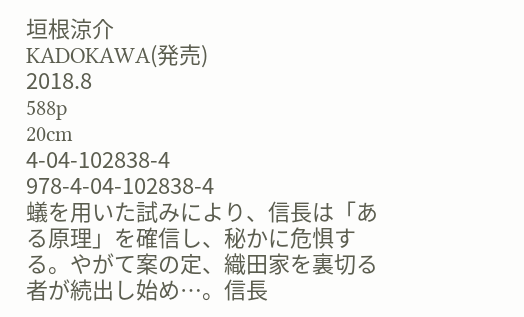垣根涼介
KADOKAWA(発売)
2018.8
588p
20cm
4-04-102838-4
978-4-04-102838-4
蟻を用いた試みにより、信長は「ある原理」を確信し、秘かに危惧する。やがて案の定、織田家を裏切る者が続出し始め…。信長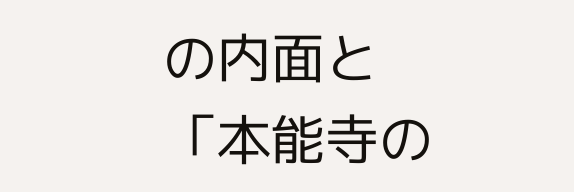の内面と「本能寺の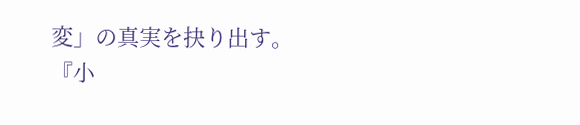変」の真実を抉り出す。『小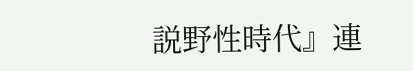説野性時代』連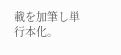載を加筆し単行本化。